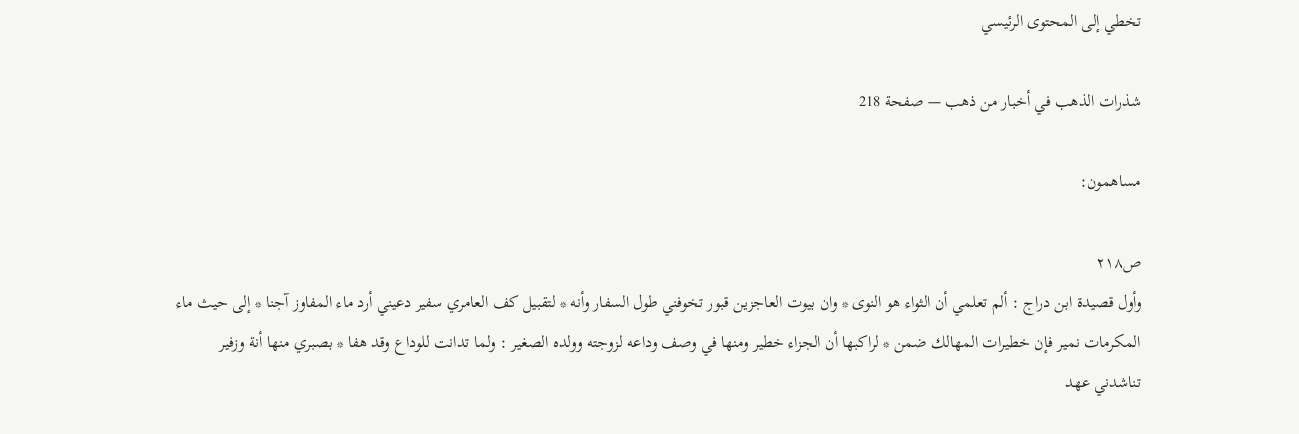تخطي إلى المحتوى الرئيسي

شذرات الذهب في أخبار من ذهب — صفحة 218

مساهمون:

ص٢١٨
وأول قصيدة ابن دراج : ألم تعلمي أن الثواء هو النوى * وان بيوت العاجزين قبور تخوفني طول السفار وأنه * لتقبيل كف العامري سفير دعيني أرد ماء المفاوز آجنا * إلى حيث ماء المكرمات نمير فإن خطيرات المهالك ضمن * لراكبها أن الجزاء خطير ومنها في وصف وداعه لزوجته وولده الصغير : ولما تدانت للوداع وقد هفا * بصبري منها أنة وزفير تناشدني عهد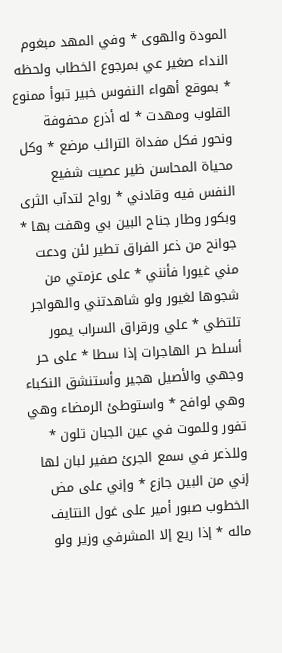المودة والهوى * وفي المهد مبغوم النداء صغير عي بمرجوع الخطاب ولحظه * بموقع أهواء النفوس خبير تبوأ ممنوع القلوب ومهدت * له أذرع محفوفة ونحور فكل مفداة الترائب مرضع * وكل محياة المحاسن ظير عصيت شفيع النفس فيه وقادني * رواح لتدآب الثرى وبكور وطار جناح البين بي وهفت بها * جوانح من ذعر الفراق تطير لئن ودعت مني غيورا فأنني * على عزمتي من شجوها لغيور ولو شاهدتني والهواجر تلتظي * علي ورقراق السراب يمور أسلط حر الهاجرات إذا سطا * على حر وجهي والأصيل هجير وأستنشق النكباء وهي لوافح * واستوطئ الرمضاء وهي تفور وللموت في عين الجبان تلون * وللذعر في سمع الجرئ صفير لبان لها إني من البين جازع * وإني على مض الخطوب صبور أمير على غول النتايف ماله * إذا ريع إلا المشرفي وزير ولو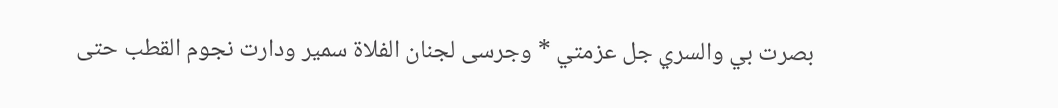بصرت بي والسري جل عزمتي * وجرسى لجنان الفلاة سمير ودارت نجوم القطب حتى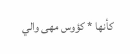كأنها * كؤوس مهى والي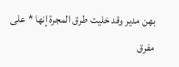بهن مدير وقد خليت طرق المجرة إنها * على مفرق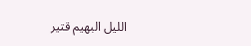الليل البهيم قتير